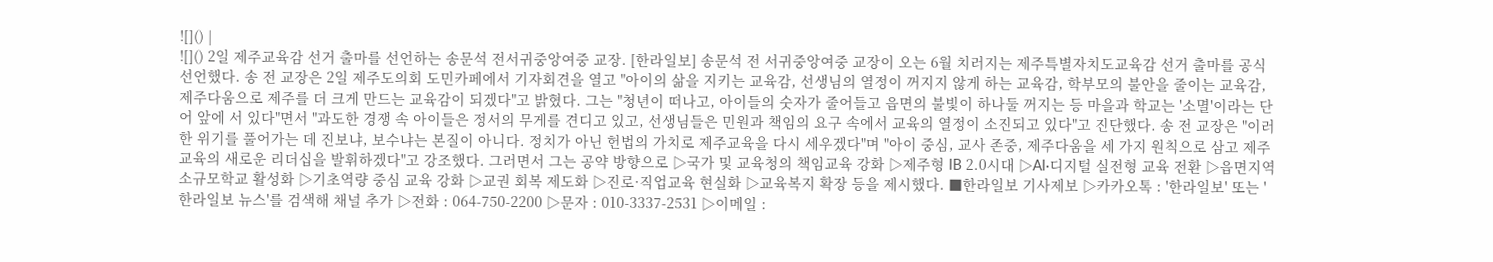![]() |
![]() 2일 제주교육감 선거 출마를 선언하는 송문석 전서귀중앙여중 교장. [한라일보] 송문석 전 서귀중앙여중 교장이 오는 6월 치러지는 제주특별자치도교육감 선거 출마를 공식 선언했다. 송 전 교장은 2일 제주도의회 도민카페에서 기자회견을 열고 "아이의 삶을 지키는 교육감, 선생님의 열정이 꺼지지 않게 하는 교육감, 학부모의 불안을 줄이는 교육감, 제주다움으로 제주를 더 크게 만드는 교육감이 되겠다"고 밝혔다. 그는 "청년이 떠나고, 아이들의 숫자가 줄어들고 읍면의 불빛이 하나둘 꺼지는 등 마을과 학교는 '소멸'이라는 단어 앞에 서 있다"면서 "과도한 경쟁 속 아이들은 정서의 무게를 견디고 있고, 선생님들은 민원과 책임의 요구 속에서 교육의 열정이 소진되고 있다"고 진단했다. 송 전 교장은 "이러한 위기를 풀어가는 데 진보냐, 보수냐는 본질이 아니다. 정치가 아닌 헌법의 가치로 제주교육을 다시 세우겠다"며 "아이 중심, 교사 존중, 제주다움을 세 가지 원칙으로 삼고 제주교육의 새로운 리더십을 발휘하겠다"고 강조했다. 그러면서 그는 공약 방향으로 ▷국가 및 교육청의 책임교육 강화 ▷제주형 IB 2.0시대 ▷AI·디지털 실전형 교육 전환 ▷읍면지역 소규모학교 활성화 ▷기초역량 중심 교육 강화 ▷교권 회복 제도화 ▷진로·직업교육 현실화 ▷교육복지 확장 등을 제시했다. ■한라일보 기사제보 ▷카카오톡 : '한라일보' 또는 '한라일보 뉴스'를 검색해 채널 추가 ▷전화 : 064-750-2200 ▷문자 : 010-3337-2531 ▷이메일 :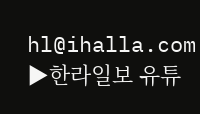hl@ihalla.com ▶한라일보 유튜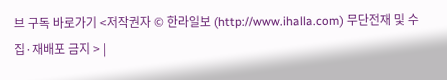브 구독 바로가기 <저작권자 © 한라일보 (http://www.ihalla.com) 무단전재 및 수집·재배포 금지 > |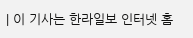| 이 기사는 한라일보 인터넷 홈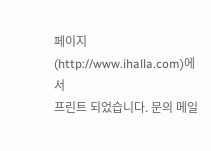페이지(http://www.ihalla.com)에서
프린트 되었습니다. 문의 메일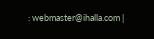: webmaster@ihalla.com |